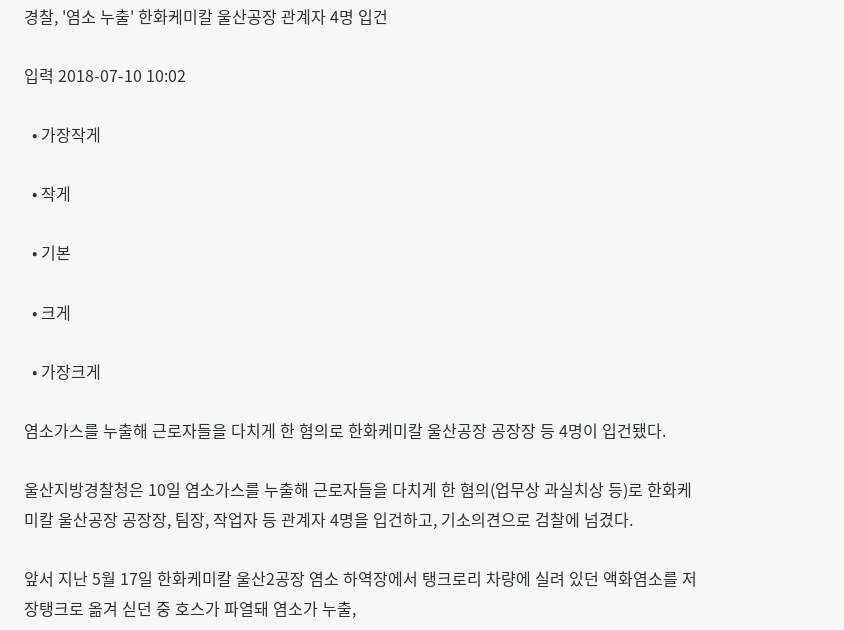경찰, '염소 누출' 한화케미칼 울산공장 관계자 4명 입건

입력 2018-07-10 10:02

  • 가장작게

  • 작게

  • 기본

  • 크게

  • 가장크게

염소가스를 누출해 근로자들을 다치게 한 혐의로 한화케미칼 울산공장 공장장 등 4명이 입건됐다.

울산지방경찰청은 10일 염소가스를 누출해 근로자들을 다치게 한 혐의(업무상 과실치상 등)로 한화케미칼 울산공장 공장장, 팀장, 작업자 등 관계자 4명을 입건하고, 기소의견으로 검찰에 넘겼다.

앞서 지난 5월 17일 한화케미칼 울산2공장 염소 하역장에서 탱크로리 차량에 실려 있던 액화염소를 저장탱크로 옮겨 싣던 중 호스가 파열돼 염소가 누출,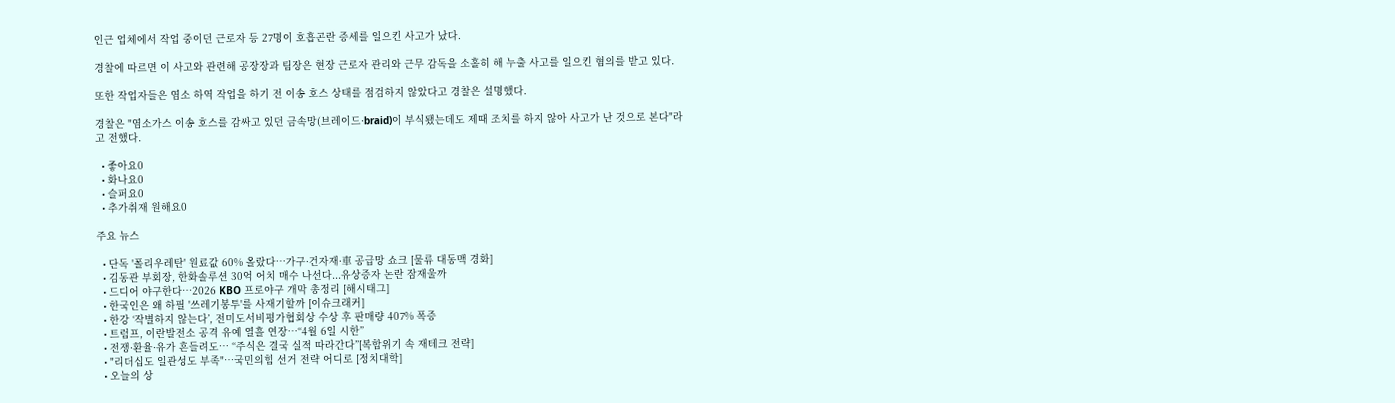인근 업체에서 작업 중이던 근로자 등 27명이 호흡곤란 증세를 일으킨 사고가 났다.

경찰에 따르면 이 사고와 관련해 공장장과 팀장은 현장 근로자 관리와 근무 감독을 소홀히 해 누출 사고를 일으킨 혐의를 받고 있다.

또한 작업자들은 염소 하역 작업을 하기 전 이송 호스 상태를 점검하지 않았다고 경찰은 설명했다.

경찰은 "염소가스 이송 호스를 감싸고 있던 금속망(브레이드·braid)이 부식됐는데도 제때 조치를 하지 않아 사고가 난 것으로 본다"라고 전했다.

  • 좋아요0
  • 화나요0
  • 슬퍼요0
  • 추가취재 원해요0

주요 뉴스

  • 단독 '폴리우레탄' 원료값 60% 올랐다…가구·건자재·車 공급망 쇼크 [물류 대동맥 경화]
  • 김동관 부회장, 한화솔루션 30억 어치 매수 나선다...유상증자 논란 잠재울까
  • 드디어 야구한다…2026 KBO 프로야구 개막 총정리 [해시태그]
  • 한국인은 왜 하필 '쓰레기봉투'를 사재기할까 [이슈크래커]
  • 한강 ‘작별하지 않는다’, 전미도서비평가협회상 수상 후 판매량 407% 폭증
  • 트럼프, 이란발전소 공격 유예 열흘 연장…“4월 6일 시한”
  • 전쟁·환율·유가 흔들려도… “주식은 결국 실적 따라간다”[복합위기 속 재테크 전략]
  • "리더십도 일관성도 부족"…국민의힘 선거 전략 어디로 [정치대학]
  • 오늘의 상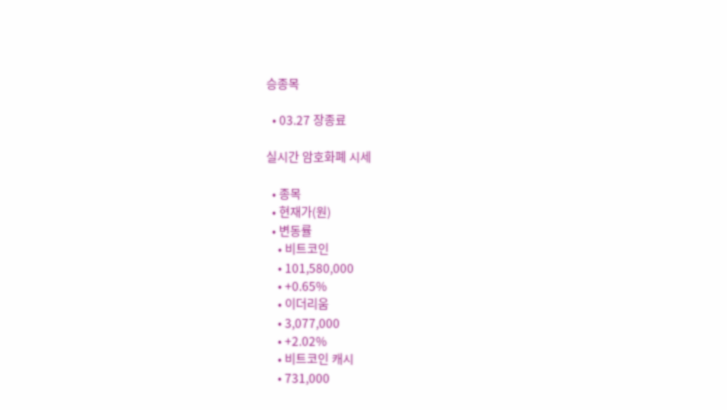승종목

  • 03.27 장종료

실시간 암호화폐 시세

  • 종목
  • 현재가(원)
  • 변동률
    • 비트코인
    • 101,580,000
    • +0.65%
    • 이더리움
    • 3,077,000
    • +2.02%
    • 비트코인 캐시
    • 731,000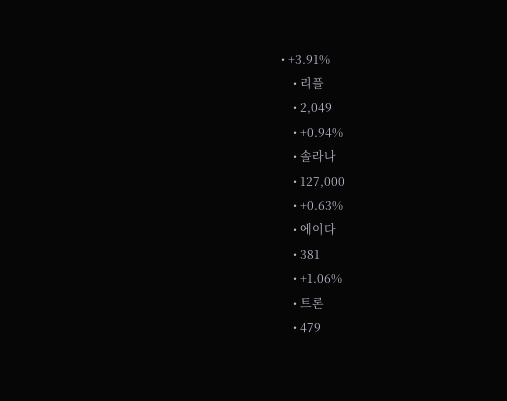• +3.91%
    • 리플
    • 2,049
    • +0.94%
    • 솔라나
    • 127,000
    • +0.63%
    • 에이다
    • 381
    • +1.06%
    • 트론
    • 479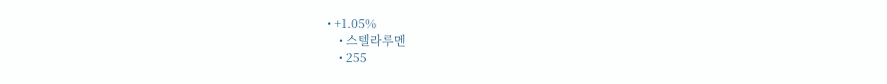• +1.05%
    • 스텔라루멘
    • 255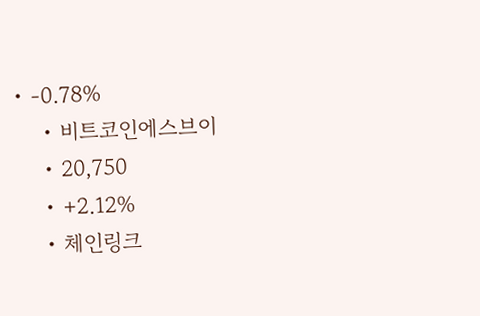• -0.78%
    • 비트코인에스브이
    • 20,750
    • +2.12%
    • 체인링크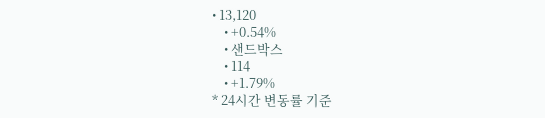• 13,120
    • +0.54%
    • 샌드박스
    • 114
    • +1.79%
* 24시간 변동률 기준